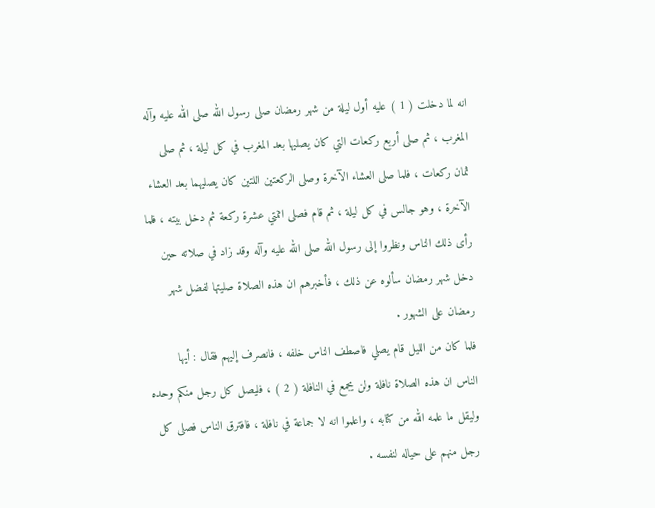انه لما دخلت ( 1 ) عليه أول ليلة من شهر رمضان صلى رسول الله صلى الله عليه وآله
المغرب ، ثم صلى أربع ركعات التي كان يصليها بعد المغرب في كل ليلة ، ثم صلى
ثمان ركعات ، فلما صلى العشاء الآخرة وصلى الركعتين اللتين كان يصليهما بعد العشاء
الآخرة ، وهو جالس في كل ليلة ، ثم قام فصلى اثنتي عشرة ركعة ثم دخل بيته ، فلما
رأى ذلك الناس ونظروا إلى رسول الله صلى الله عليه وآله وقد زاد في صلاته حين
دخل شهر رمضان سألوه عن ذلك ، فأخبرهم ان هذه الصلاة صليتها لفضل شهر
رمضان على الشهور .
فلما كان من الليل قام يصلي فاصطف الناس خلفه ، فانصرف إليهم فقال : أيها
الناس ان هذه الصلاة نافلة ولن يجمع في النافلة ( 2 ) ، فليصل كل رجل منكم وحده
وليقل ما علمه الله من كتابه ، واعلموا انه لا جماعة في نافلة ، فافترق الناس فصلى كل
رجل منهم على حياله لنفسه .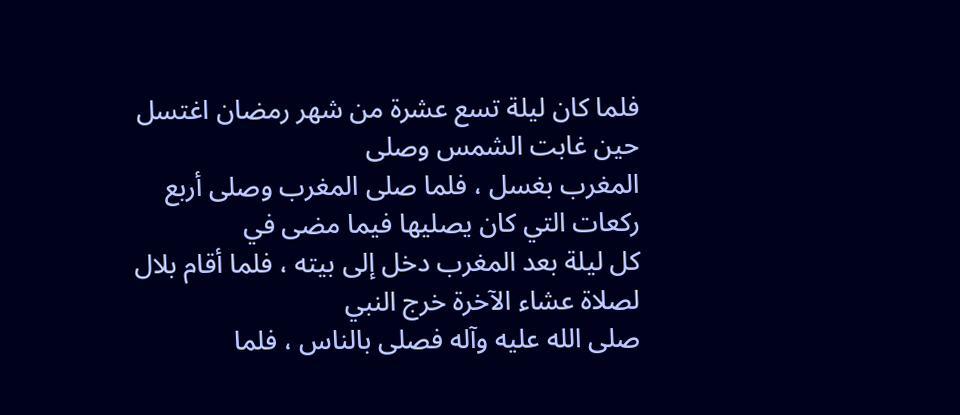فلما كان ليلة تسع عشرة من شهر رمضان اغتسل حين غابت الشمس وصلى
المغرب بغسل ، فلما صلى المغرب وصلى أربع ركعات التي كان يصليها فيما مضى في
كل ليلة بعد المغرب دخل إلى بيته ، فلما أقام بلال لصلاة عشاء الآخرة خرج النبي
صلى الله عليه وآله فصلى بالناس ، فلما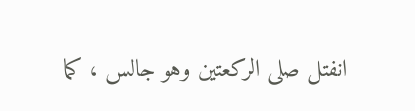انفتل صلى الركعتين وهو جالس ، كما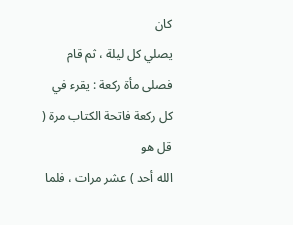كان
يصلي كل ليلة ، ثم قام فصلى مأة ركعة : يقرء في كل ركعة فاتحة الكتاب مرة ( قل هو
الله أحد ) عشر مرات ، فلما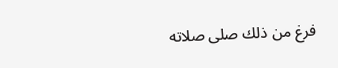فرغ من ذلك صلى صلاته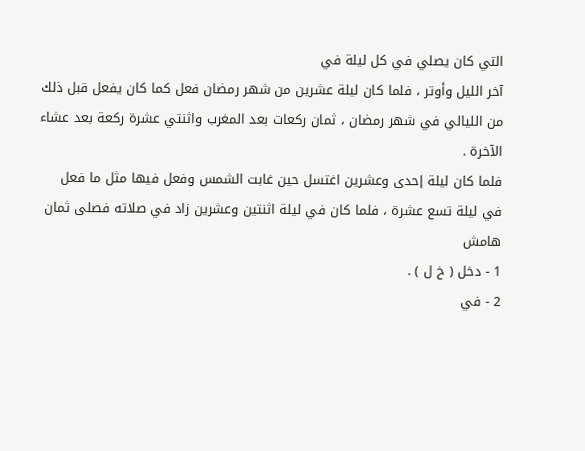التي كان يصلي في كل ليلة في
آخر الليل وأوتر ، فلما كان ليلة عشرين من شهر رمضان فعل كما كان يفعل قبل ذلك
من الليالي في شهر رمضان ، ثمان ركعات بعد المغرب واثنتي عشرة ركعة بعد عشاء
الآخرة .
فلما كان ليلة إحدى وعشرين اغتسل حين غابت الشمس وفعل فيها مثل ما فعل
في ليلة تسع عشرة ، فلما كان في ليلة اثنتين وعشرين زاد في صلاته فصلى ثمان
هامش
1 - دخل ( خ ل ) .
2 - في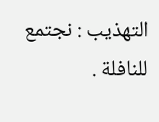التهذيب : نجتمع للنافلة .